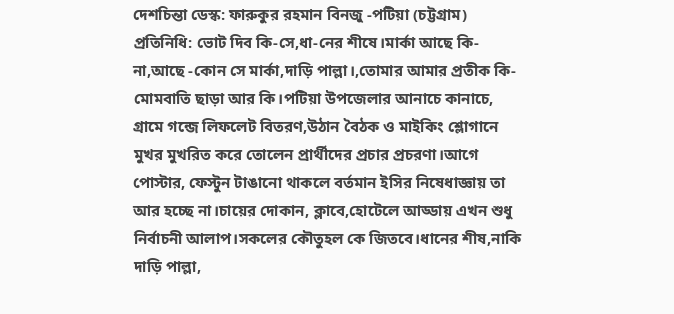দেশচিন্তা ডেস্ক: ফারুকুর রহমান বিনজু -পটিয়া (চট্টগ্রাম) প্রতিনিধি: ভোট দিব কি-সে,ধা-নের শীষে।মার্কা আছে কি-না,আছে -কোন সে মার্কা,দাড়ি পাল্লা।,তোমার আমার প্রতীক কি- মোমবাতি ছাড়া আর কি।পটিয়া উপজেলার আনাচে কানাচে, গ্রামে গন্জে লিফলেট বিতরণ,উঠান বৈঠক ও মাইকিং শ্লোগানে মুখর মুখরিত করে তোলেন প্রার্থীদের প্রচার প্রচরণা।আগে পোস্টার, ফেস্টুন টাঙানো থাকলে বর্তমান ইসির নিষেধাজ্ঞায় তা আর হচ্ছে না।চায়ের দোকান, ক্লাবে,হোটেলে আড্ডায় এখন শুধু নির্বাচনী আলাপ।সকলের কৌতুহল কে জিতবে।ধানের শীষ,নাকি দাড়ি পাল্লা,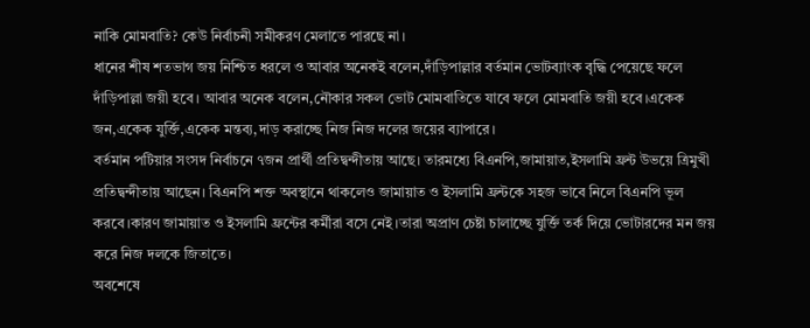নাকি মোমবাতি? কেউ নির্বাচনী সমীকরণ মেলাতে পারছে না।
ধানের শীষ শতভাগ জয় নিশ্চিত ধরলে ও আবার অনেকই বলেন,দাঁড়িপাল্লার বর্তমান ভোটব্যাংক বৃদ্ধি পেয়েছে ফলে দাঁড়িপাল্লা জয়ী হবে। আবার অনেক বলেন,নৌকার সকল ভোট মোমবাতিতে যাবে ফলে মোমবাতি জয়ী হবে।একেক জন,একেক যুর্ক্তি,একেক মন্তব্য,দাড় করাচ্ছে নিজ নিজ দলের জয়ের ব্যাপারে।
বর্তমান পটিয়ার সংসদ নির্বাচনে ৭জন প্রার্থী প্রতিদ্বন্দীতায় আছে। তারমধ্যে বিএনপি,জামায়াত,ইসলামি ফ্রন্ট উভয়ে ত্রিমুখী প্রতিদ্বন্দীতায় আছেন। বিএনপি শক্ত অবস্থানে থাকলেও জামায়াত ও ইসলামি ফ্রন্টকে সহজ ভাবে নিলে বিএনপি ভূল করবে।কারণ জামায়াত ও ইসলামি ফ্রন্টের কর্মীরা বসে নেই।তারা অপ্রাণ চেষ্টা চালাচ্ছে যুর্ক্তি তর্ক দিয়ে ভোটারদের মন জয় করে নিজ দলকে জিতাতে।
অবশেষে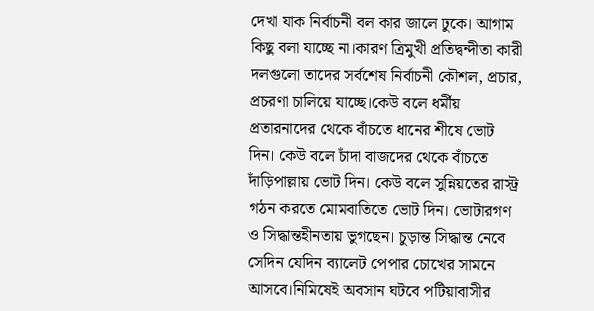দেখা যাক নির্বাচনী বল কার জালে ঢুকে। আগাম কিছু বলা যাচ্ছে না।কারণ ত্রিমুখী প্রতিদ্বন্দীতা কারী দলগুলো তাদের সর্বশেষ নির্বাচনী কৌশল, প্রচার, প্রচরণা চালিয়ে যাচ্ছে।কেউ বলে ধর্মীয় প্রতারনাদের থেকে বাঁচতে ধানের শীষে ভোট দিন। কেউ বলে চাঁদা বাজদের থেকে বাঁচতে দাঁড়িপাল্লায় ভোট দিন। কেউ বলে সুন্নিয়তের রাস্ট্র গঠন করতে মোমবাতিতে ভোট দিন। ভোটারগণ ও সিদ্ধান্তহীনতায় ভুগছেন। চুড়ান্ত সিদ্ধান্ত নেবে সেদিন যেদিন ব্যালেট পেপার চোখের সামনে আসবে।নিমিষেই অবসান ঘটবে পটিয়াবাসীর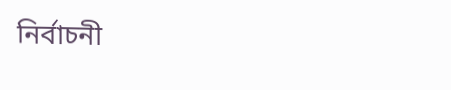নির্বাচনী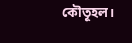কৌতূহল।